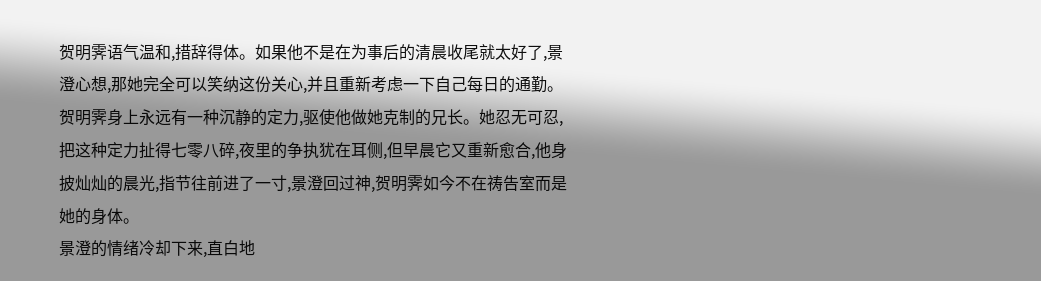贺明霁语气温和,措辞得体。如果他不是在为事后的清晨收尾就太好了,景澄心想,那她完全可以笑纳这份关心,并且重新考虑一下自己每日的通勤。
贺明霁身上永远有一种沉静的定力,驱使他做她克制的兄长。她忍无可忍,把这种定力扯得七零八碎,夜里的争执犹在耳侧,但早晨它又重新愈合,他身披灿灿的晨光,指节往前进了一寸,景澄回过神,贺明霁如今不在祷告室而是她的身体。
景澄的情绪冷却下来,直白地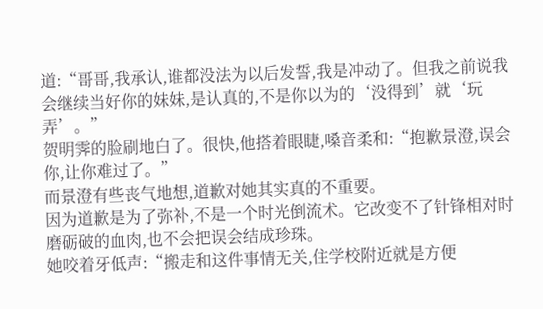道:“哥哥,我承认,谁都没法为以后发誓,我是冲动了。但我之前说我会继续当好你的妹妹,是认真的,不是你以为的‘没得到’就‘玩弄’。”
贺明霁的脸刷地白了。很快,他搭着眼睫,嗓音柔和:“抱歉景澄,误会你,让你难过了。”
而景澄有些丧气地想,道歉对她其实真的不重要。
因为道歉是为了弥补,不是一个时光倒流术。它改变不了针锋相对时磨砺破的血肉,也不会把误会结成珍珠。
她咬着牙低声:“搬走和这件事情无关,住学校附近就是方便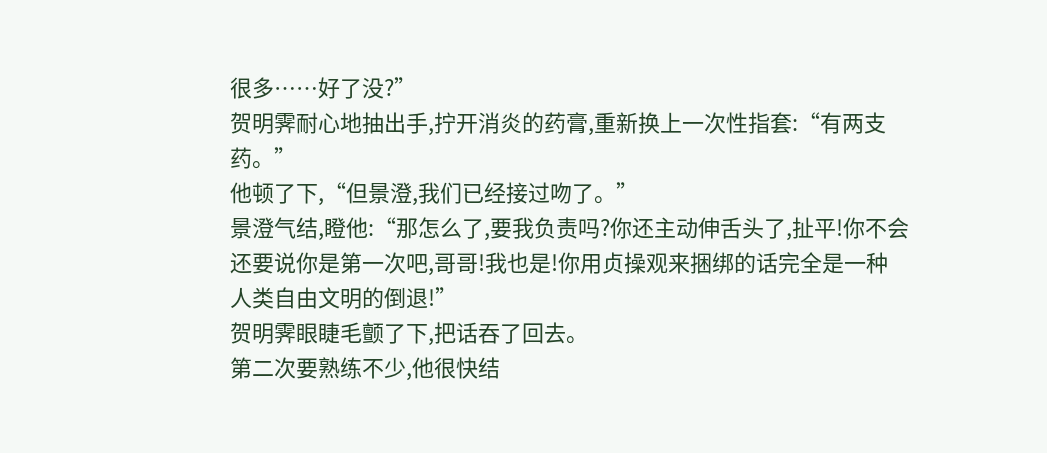很多……好了没?”
贺明霁耐心地抽出手,拧开消炎的药膏,重新换上一次性指套:“有两支药。”
他顿了下,“但景澄,我们已经接过吻了。”
景澄气结,瞪他:“那怎么了,要我负责吗?你还主动伸舌头了,扯平!你不会还要说你是第一次吧,哥哥!我也是!你用贞操观来捆绑的话完全是一种人类自由文明的倒退!”
贺明霁眼睫毛颤了下,把话吞了回去。
第二次要熟练不少,他很快结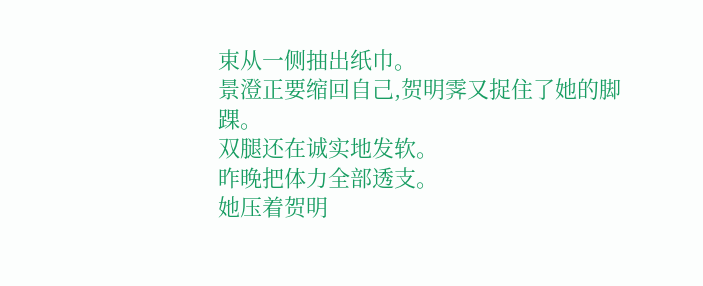束从一侧抽出纸巾。
景澄正要缩回自己,贺明霁又捉住了她的脚踝。
双腿还在诚实地发软。
昨晚把体力全部透支。
她压着贺明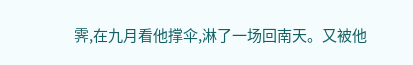霁,在九月看他撑伞,淋了一场回南天。又被他